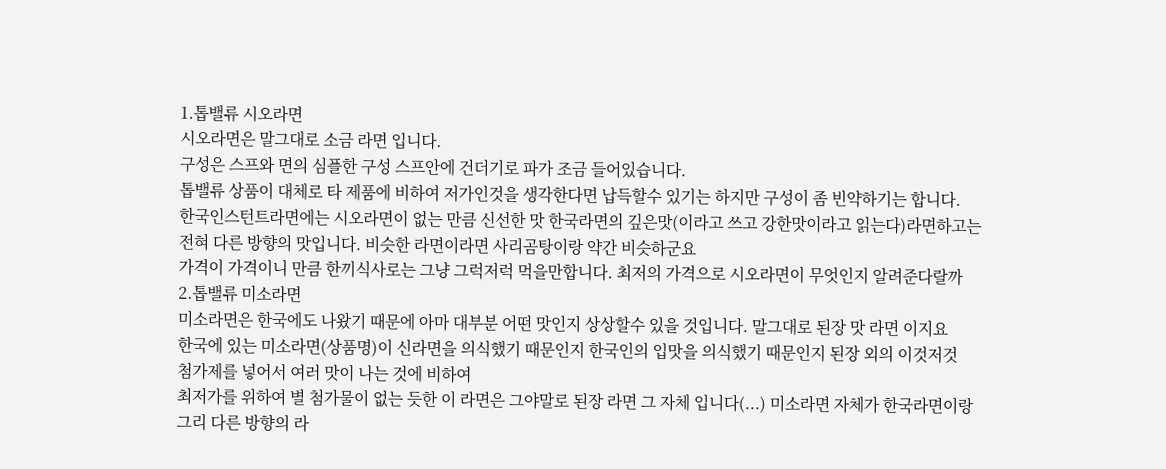1.톱밸류 시오라면
시오라면은 말그대로 소금 라면 입니다.
구성은 스프와 면의 심플한 구성 스프안에 건더기로 파가 조금 들어있습니다.
톱밸류 상품이 대체로 타 제품에 비하여 저가인것을 생각한다면 납득할수 있기는 하지만 구성이 좀 빈약하기는 합니다.
한국인스턴트라면에는 시오라면이 없는 만큼 신선한 맛 한국라면의 깊은맛(이라고 쓰고 강한맛이라고 읽는다)라면하고는
전혀 다른 방향의 맛입니다. 비슷한 라면이라면 사리곰탕이랑 약간 비슷하군요
가격이 가격이니 만큼 한끼식사로는 그냥 그럭저럭 먹을만합니다. 최저의 가격으로 시오라면이 무엇인지 알려준다랄까
2.톱밸류 미소라면
미소라면은 한국에도 나왔기 때문에 아마 대부분 어떤 맛인지 상상할수 있을 것입니다. 말그대로 된장 맛 라면 이지요
한국에 있는 미소라면(상품명)이 신라면을 의식했기 때문인지 한국인의 입맛을 의식했기 때문인지 된장 외의 이것저것
첨가제를 넣어서 여러 맛이 나는 것에 비하여
최저가를 위하여 별 첨가물이 없는 듯한 이 라면은 그야말로 된장 라면 그 자체 입니다(...) 미소라면 자체가 한국라면이랑
그리 다른 방향의 라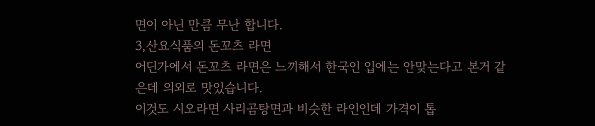면이 아닌 만큼 무난 합니다.
3,산요식품의 돈꼬츠 라면
어딘가에서 돈꼬츠 라면은 느끼해서 한국인 입에는 안맞는다고 본거 같은데 의외로 맛있습니다.
이것도 시오라면 사리곰탕면과 비슷한 라인인데 가격이 톱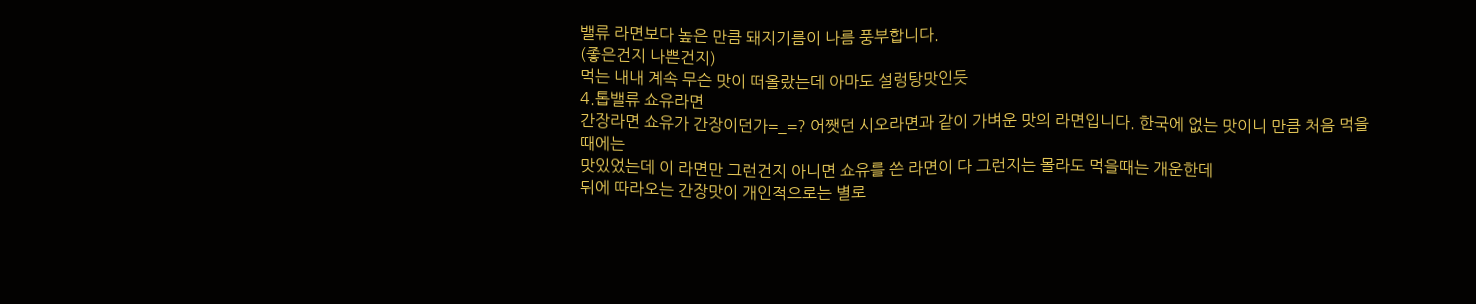밸류 라면보다 높은 만큼 돼지기름이 나름 풍부합니다.
(좋은건지 나쁜건지)
먹는 내내 계속 무슨 맛이 떠올랐는데 아마도 설렁탕맛인듯
4.톱밸류 쇼유라면
간장라면 쇼유가 간장이던가=_=? 어쨋던 시오라면과 같이 가벼운 맛의 라면입니다. 한국에 없는 맛이니 만큼 처음 먹을때에는
맛있었는데 이 라면만 그런건지 아니면 쇼유를 쓴 라면이 다 그런지는 몰라도 먹을때는 개운한데
뒤에 따라오는 간장맛이 개인적으로는 별로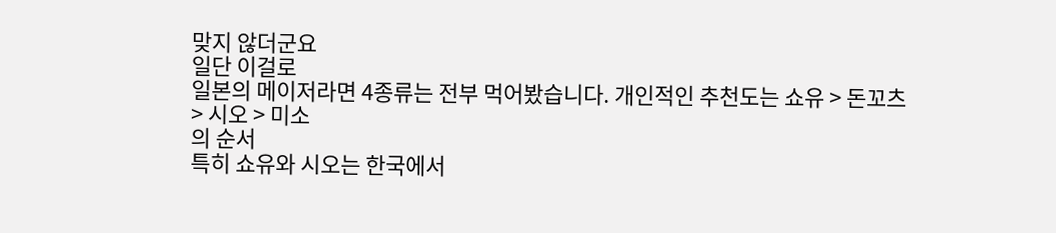맞지 않더군요
일단 이걸로
일본의 메이저라면 4종류는 전부 먹어봤습니다. 개인적인 추천도는 쇼유 > 돈꼬츠 > 시오 > 미소
의 순서
특히 쇼유와 시오는 한국에서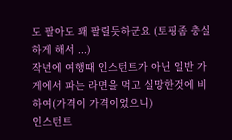도 팔아도 꽤 팔릴듯하군요 (토핑좀 충실하게 해서 ...)
작년에 여행때 인스턴트가 아닌 일반 가게에서 파는 라면을 먹고 실망한것에 비하여(가격이 가격이었으니)
인스턴트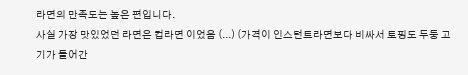라면의 만족도는 높은 편입니다.
사실 가장 맛있었던 라면은 컵라면 이었음 (...) (가격이 인스턴트라면보다 비싸서 토핑도 두둥 고기가 들어간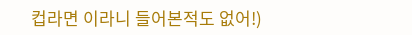컵라면 이라니 들어본적도 없어!)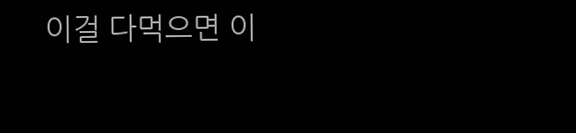이걸 다먹으면 이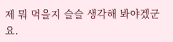제 뭐 먹을지 슬슬 생각해 봐야겠군요.